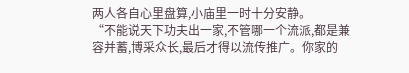两人各自心里盘算,小庙里一时十分安静。
“不能说天下功夫出一家,不管哪一个流派,都是兼容并蓄,博采众长,最后才得以流传推广。你家的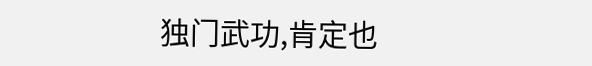独门武功,肯定也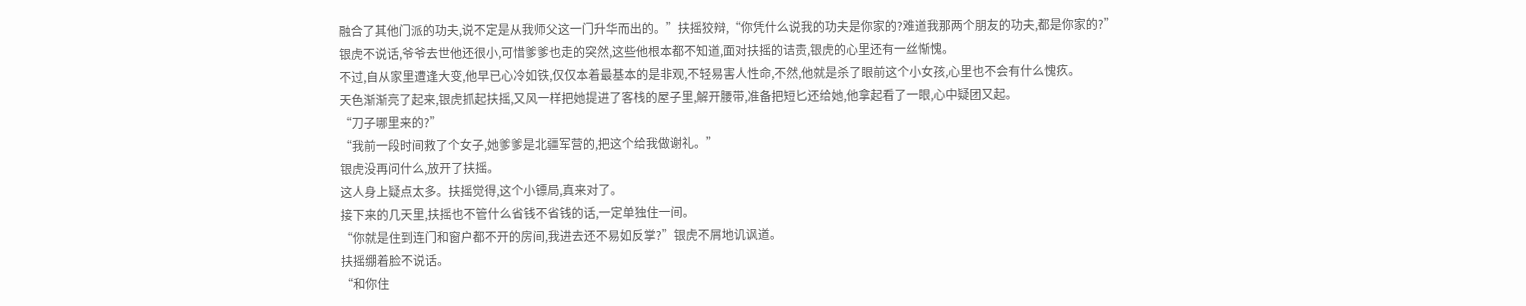融合了其他门派的功夫,说不定是从我师父这一门升华而出的。”扶摇狡辩,“你凭什么说我的功夫是你家的?难道我那两个朋友的功夫,都是你家的?”
银虎不说话,爷爷去世他还很小,可惜爹爹也走的突然,这些他根本都不知道,面对扶摇的诘责,银虎的心里还有一丝惭愧。
不过,自从家里遭逢大变,他早已心冷如铁,仅仅本着最基本的是非观,不轻易害人性命,不然,他就是杀了眼前这个小女孩,心里也不会有什么愧疚。
天色渐渐亮了起来,银虎抓起扶摇,又风一样把她提进了客栈的屋子里,解开腰带,准备把短匕还给她,他拿起看了一眼,心中疑团又起。
“刀子哪里来的?”
“我前一段时间救了个女子,她爹爹是北疆军营的,把这个给我做谢礼。”
银虎没再问什么,放开了扶摇。
这人身上疑点太多。扶摇觉得,这个小镖局,真来对了。
接下来的几天里,扶摇也不管什么省钱不省钱的话,一定单独住一间。
“你就是住到连门和窗户都不开的房间,我进去还不易如反掌?”银虎不屑地讥讽道。
扶摇绷着脸不说话。
“和你住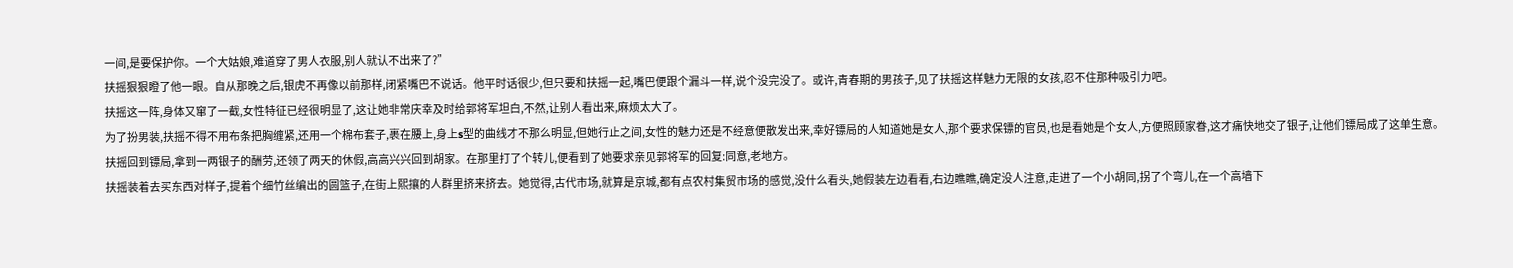一间,是要保护你。一个大姑娘,难道穿了男人衣服,别人就认不出来了?”
扶摇狠狠瞪了他一眼。自从那晚之后,银虎不再像以前那样,闭紧嘴巴不说话。他平时话很少,但只要和扶摇一起,嘴巴便跟个漏斗一样,说个没完没了。或许,青春期的男孩子,见了扶摇这样魅力无限的女孩,忍不住那种吸引力吧。
扶摇这一阵,身体又窜了一截,女性特征已经很明显了,这让她非常庆幸及时给郭将军坦白,不然,让别人看出来,麻烦太大了。
为了扮男装,扶摇不得不用布条把胸缠紧,还用一个棉布套子,裹在腰上,身上s型的曲线才不那么明显,但她行止之间,女性的魅力还是不经意便散发出来,幸好镖局的人知道她是女人,那个要求保镖的官员,也是看她是个女人,方便照顾家眷,这才痛快地交了银子,让他们镖局成了这单生意。
扶摇回到镖局,拿到一两银子的酬劳,还领了两天的休假,高高兴兴回到胡家。在那里打了个转儿,便看到了她要求亲见郭将军的回复:同意,老地方。
扶摇装着去买东西对样子,提着个细竹丝编出的圆篮子,在街上熙攘的人群里挤来挤去。她觉得,古代市场,就算是京城,都有点农村集贸市场的感觉,没什么看头,她假装左边看看,右边瞧瞧,确定没人注意,走进了一个小胡同,拐了个弯儿,在一个高墙下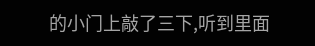的小门上敲了三下,听到里面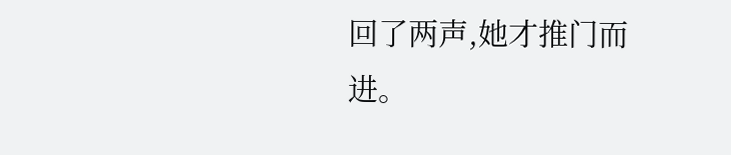回了两声,她才推门而进。